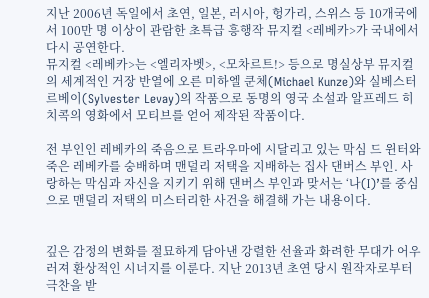지난 2006년 독일에서 초연, 일본, 러시아, 헝가리, 스위스 등 10개국에서 100만 명 이상이 관람한 초특급 흥행작 뮤지컬 <레베카>가 국내에서 다시 공연한다.
뮤지컬 <레베카>는 <엘리자벳>, <모차르트!> 등으로 명실상부 뮤지컬의 세계적인 거장 반열에 오른 미하엘 쿤체(Michael Kunze)와 실베스터 르베이(Sylvester Levay)의 작품으로 동명의 영국 소설과 알프레드 히치콕의 영화에서 모티브를 얻어 제작된 작품이다.

전 부인인 레베카의 죽음으로 트라우마에 시달리고 있는 막심 드 윈터와 죽은 레베카를 숭배하며 맨덜리 저택을 지배하는 집사 댄버스 부인. 사랑하는 막심과 자신을 지키기 위해 댄버스 부인과 맞서는 ‘나(I)’를 중심으로 맨덜리 저택의 미스터리한 사건을 해결해 가는 내용이다.


깊은 감정의 변화를 절묘하게 담아낸 강렬한 선율과 화려한 무대가 어우러져 환상적인 시너지를 이룬다. 지난 2013년 초연 당시 원작자로부터 극찬을 받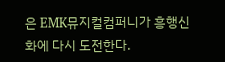은 EMK뮤지컬컴퍼니가 흥행신화에 다시 도전한다.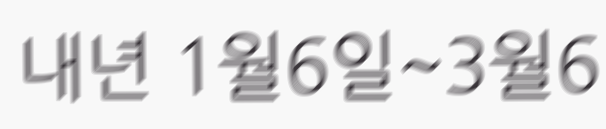내년 1월6일~3월6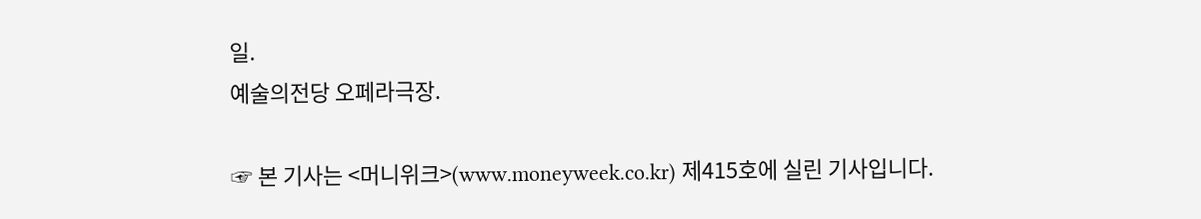일.
예술의전당 오페라극장.

☞ 본 기사는 <머니위크>(www.moneyweek.co.kr) 제415호에 실린 기사입니다.